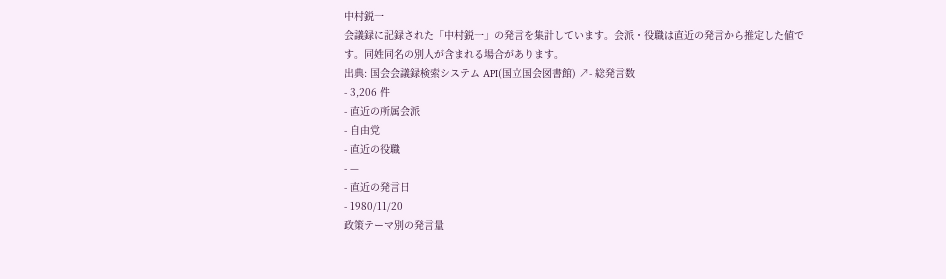中村鋭一
会議録に記録された「中村鋭一」の発言を集計しています。会派・役職は直近の発言から推定した値です。同姓同名の別人が含まれる場合があります。
出典: 国会会議録検索システム API(国立国会図書館) ↗- 総発言数
- 3,206 件
- 直近の所属会派
- 自由党
- 直近の役職
- —
- 直近の発言日
- 1980/11/20
政策テーマ別の発言量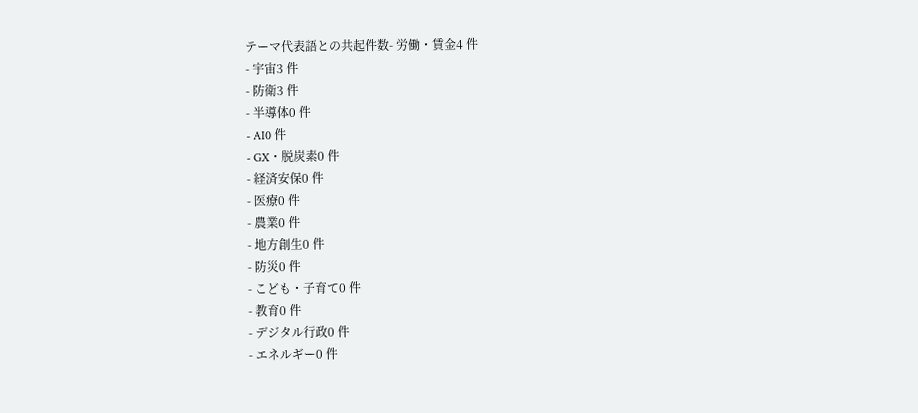テーマ代表語との共起件数- 労働・賃金4 件
- 宇宙3 件
- 防衛3 件
- 半導体0 件
- AI0 件
- GX・脱炭素0 件
- 経済安保0 件
- 医療0 件
- 農業0 件
- 地方創生0 件
- 防災0 件
- こども・子育て0 件
- 教育0 件
- デジタル行政0 件
- エネルギー0 件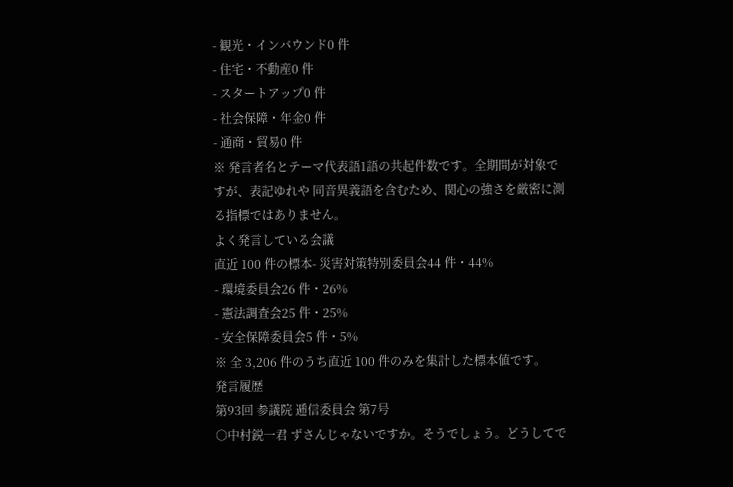- 観光・インバウンド0 件
- 住宅・不動産0 件
- スタートアップ0 件
- 社会保障・年金0 件
- 通商・貿易0 件
※ 発言者名とテーマ代表語1語の共起件数です。全期間が対象ですが、表記ゆれや 同音異義語を含むため、関心の強さを厳密に測る指標ではありません。
よく発言している会議
直近 100 件の標本- 災害対策特別委員会44 件・44%
- 環境委員会26 件・26%
- 憲法調査会25 件・25%
- 安全保障委員会5 件・5%
※ 全 3,206 件のうち直近 100 件のみを集計した標本値です。
発言履歴
第93回 参議院 逓信委員会 第7号
○中村鋭一君 ずさんじゃないですか。そうでしょう。どうしてで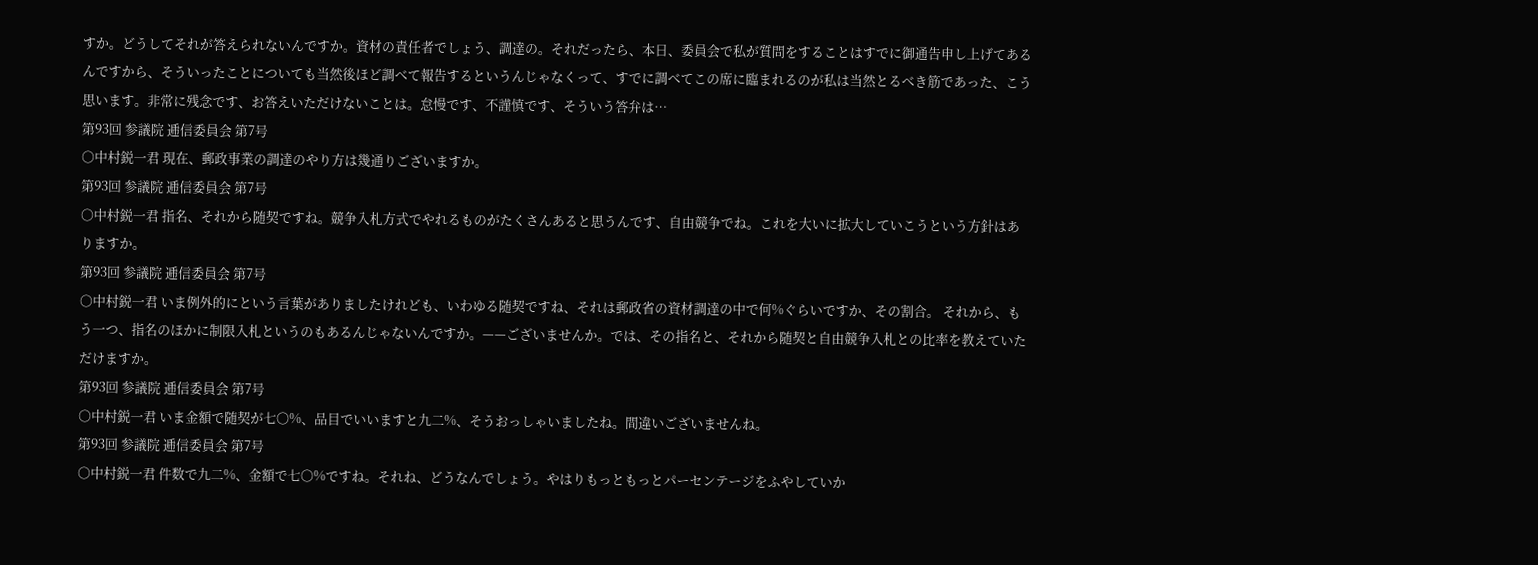すか。どうしてそれが答えられないんですか。資材の責任者でしょう、調達の。それだったら、本日、委員会で私が質問をすることはすでに御通告申し上げてあるんですから、そういったことについても当然後ほど調べて報告するというんじゃなくって、すでに調べてこの席に臨まれるのが私は当然とるべき筋であった、こう思います。非常に残念です、お答えいただけないことは。怠慢です、不謹慎です、そういう答弁は…
第93回 参議院 逓信委員会 第7号
○中村鋭一君 現在、郵政事業の調達のやり方は幾通りございますか。
第93回 参議院 逓信委員会 第7号
○中村鋭一君 指名、それから随契ですね。競争入札方式でやれるものがたくさんあると思うんです、自由競争でね。これを大いに拡大していこうという方針はありますか。
第93回 参議院 逓信委員会 第7号
○中村鋭一君 いま例外的にという言葉がありましたけれども、いわゆる随契ですね、それは郵政省の資材調達の中で何%ぐらいですか、その割合。 それから、もう一つ、指名のほかに制限入札というのもあるんじゃないんですか。——ございませんか。では、その指名と、それから随契と自由競争入札との比率を教えていただけますか。
第93回 参議院 逓信委員会 第7号
○中村鋭一君 いま金額で随契が七〇%、品目でいいますと九二%、そうおっしゃいましたね。間違いございませんね。
第93回 参議院 逓信委員会 第7号
○中村鋭一君 件数で九二%、金額で七〇%ですね。それね、どうなんでしょう。やはりもっともっとパーセンテージをふやしていか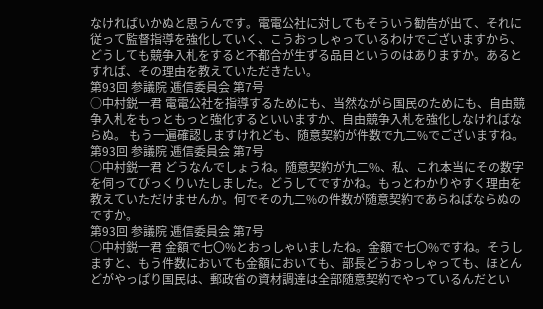なければいかぬと思うんです。電電公社に対してもそういう勧告が出て、それに従って監督指導を強化していく、こうおっしゃっているわけでございますから、どうしても競争入札をすると不都合が生ずる品目というのはありますか。あるとすれば、その理由を教えていただきたい。
第93回 参議院 逓信委員会 第7号
○中村鋭一君 電電公社を指導するためにも、当然ながら国民のためにも、自由競争入札をもっともっと強化するといいますか、自由競争入札を強化しなければならぬ。 もう一遍確認しますけれども、随意契約が件数で九二%でございますね。
第93回 参議院 逓信委員会 第7号
○中村鋭一君 どうなんでしょうね。随意契約が九二%、私、これ本当にその数字を伺ってびっくりいたしました。どうしてですかね。もっとわかりやすく理由を教えていただけませんか。何でその九二%の件数が随意契約であらねばならぬのですか。
第93回 参議院 逓信委員会 第7号
○中村鋭一君 金額で七〇%とおっしゃいましたね。金額で七〇%ですね。そうしますと、もう件数においても金額においても、部長どうおっしゃっても、ほとんどがやっぱり国民は、郵政省の資材調達は全部随意契約でやっているんだとい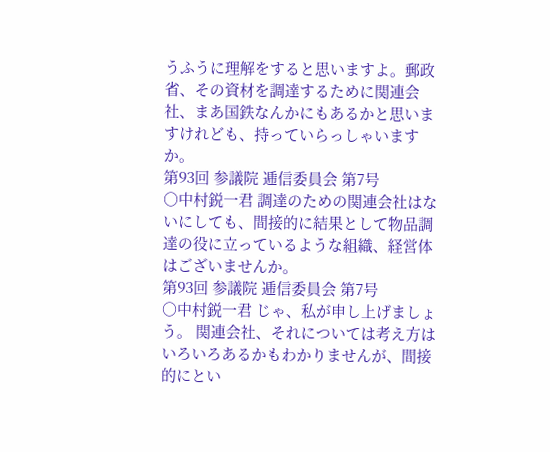うふうに理解をすると思いますよ。郵政省、その資材を調達するために関連会社、まあ国鉄なんかにもあるかと思いますけれども、持っていらっしゃいますか。
第93回 参議院 逓信委員会 第7号
○中村鋭一君 調達のための関連会社はないにしても、間接的に結果として物品調達の役に立っているような組織、経営体はございませんか。
第93回 参議院 逓信委員会 第7号
○中村鋭一君 じゃ、私が申し上げましょう。 関連会社、それについては考え方はいろいろあるかもわかりませんが、間接的にとい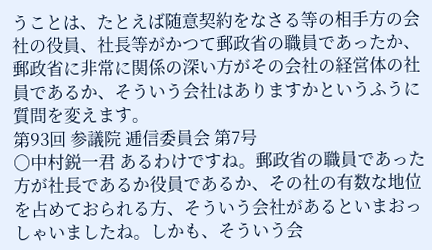うことは、たとえば随意契約をなさる等の相手方の会社の役員、社長等がかつて郵政省の職員であったか、郵政省に非常に関係の深い方がその会社の経営体の社員であるか、そういう会社はありますかというふうに質問を変えます。
第93回 参議院 逓信委員会 第7号
○中村鋭一君 あるわけですね。郵政省の職員であった方が社長であるか役員であるか、その社の有数な地位を占めておられる方、そういう会社があるといまおっしゃいましたね。しかも、そういう会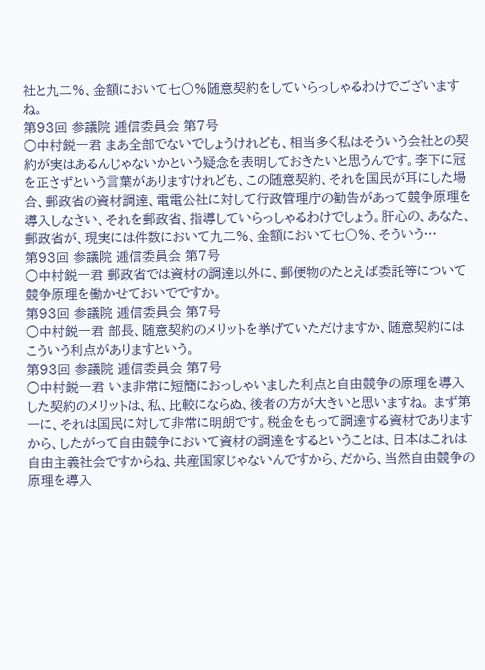社と九二%、金額において七〇%随意契約をしていらっしゃるわけでございますね。
第93回 参議院 逓信委員会 第7号
○中村鋭一君 まあ全部でないでしょうけれども、相当多く私はそういう会社との契約が実はあるんじゃないかという疑念を表明しておきたいと思うんです。李下に冠を正さずという言葉がありますけれども、この随意契約、それを国民が耳にした場合、郵政省の資材調達、電電公社に対して行政管理庁の勧告があって競争原理を導入しなさい、それを郵政省、指導していらっしゃるわけでしょう。肝心の、あなた、郵政省が、現実には件数において九二%、金額において七〇%、そういう…
第93回 参議院 逓信委員会 第7号
○中村鋭一君 郵政省では資材の調達以外に、郵便物のたとえば委託等について競争原理を働かせておいでですか。
第93回 参議院 逓信委員会 第7号
○中村鋭一君 部長、随意契約のメリットを挙げていただけますか、随意契約にはこういう利点がありますという。
第93回 参議院 逓信委員会 第7号
○中村鋭一君 いま非常に短簡におっしゃいました利点と自由競争の原理を導入した契約のメリットは、私、比較にならぬ、後者の方が大きいと思いますね。 まず第一に、それは国民に対して非常に明朗です。税金をもって調達する資材でありますから、したがって自由競争において資材の調達をするということは、日本はこれは自由主義社会ですからね、共産国家じゃないんですから、だから、当然自由競争の原理を導入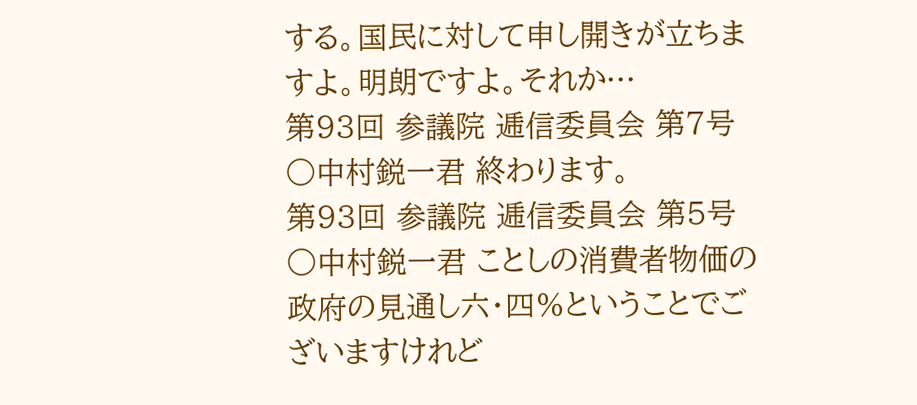する。国民に対して申し開きが立ちますよ。明朗ですよ。それか…
第93回 参議院 逓信委員会 第7号
○中村鋭一君 終わります。
第93回 参議院 逓信委員会 第5号
○中村鋭一君 ことしの消費者物価の政府の見通し六・四%ということでございますけれど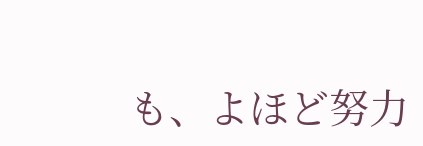も、よほど努力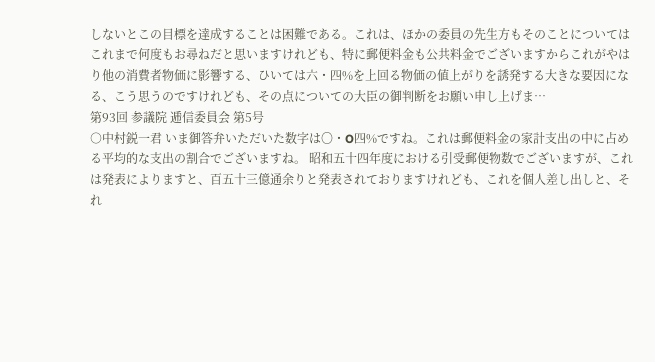しないとこの目標を達成することは困難である。これは、ほかの委員の先生方もそのことについてはこれまで何度もお尋ねだと思いますけれども、特に郵便料金も公共料金でございますからこれがやはり他の消費者物価に影響する、ひいては六・四%を上回る物価の値上がりを誘発する大きな要因になる、こう思うのですけれども、その点についての大臣の御判断をお願い申し上げま…
第93回 参議院 逓信委員会 第5号
○中村鋭一君 いま御答弁いただいた数字は〇・O四%ですね。これは郵便料金の家計支出の中に占める平均的な支出の割合でございますね。 昭和五十四年度における引受郵便物数でございますが、これは発表によりますと、百五十三億通余りと発表されておりますけれども、これを個人差し出しと、それ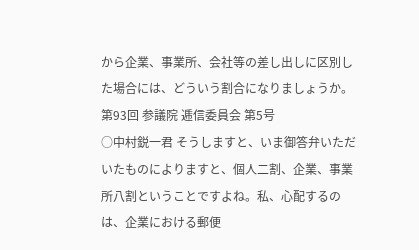から企業、事業所、会社等の差し出しに区別した場合には、どういう割合になりましょうか。
第93回 参議院 逓信委員会 第5号
○中村鋭一君 そうしますと、いま御答弁いただいたものによりますと、個人二割、企業、事業所八割ということですよね。私、心配するのは、企業における郵便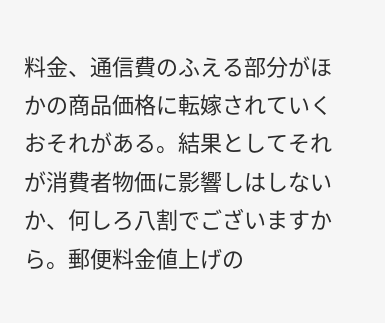料金、通信費のふえる部分がほかの商品価格に転嫁されていくおそれがある。結果としてそれが消費者物価に影響しはしないか、何しろ八割でございますから。郵便料金値上げの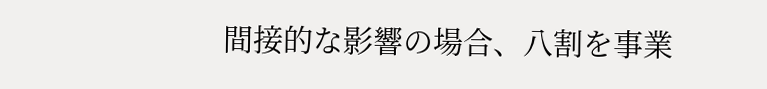間接的な影響の場合、八割を事業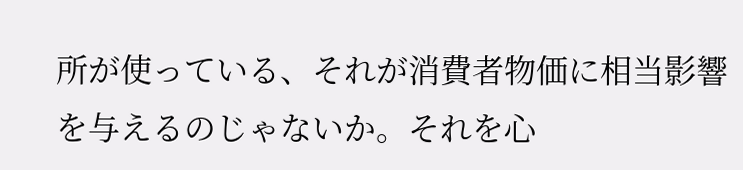所が使っている、それが消費者物価に相当影響を与えるのじゃないか。それを心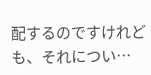配するのですけれども、それについ…